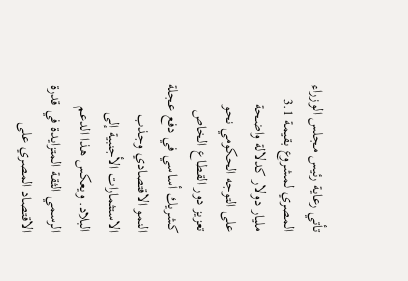تأتي رعاية رئيس مجلس الوزراء المصري لمشروع بقيمة 3.1 مليار دولار كدلالة واضحة على التوجه الحكومي نحو تعزيز دور القطاع الخاص كشريك أساسي في دفع عجلة النمو الاقتصادي وجذب الاستثمارات الأجنبية إلى البلاد. ويعكس هذا الدعم الرسمي الثقة المتزايدة في قدرة الاقتصاد المصري على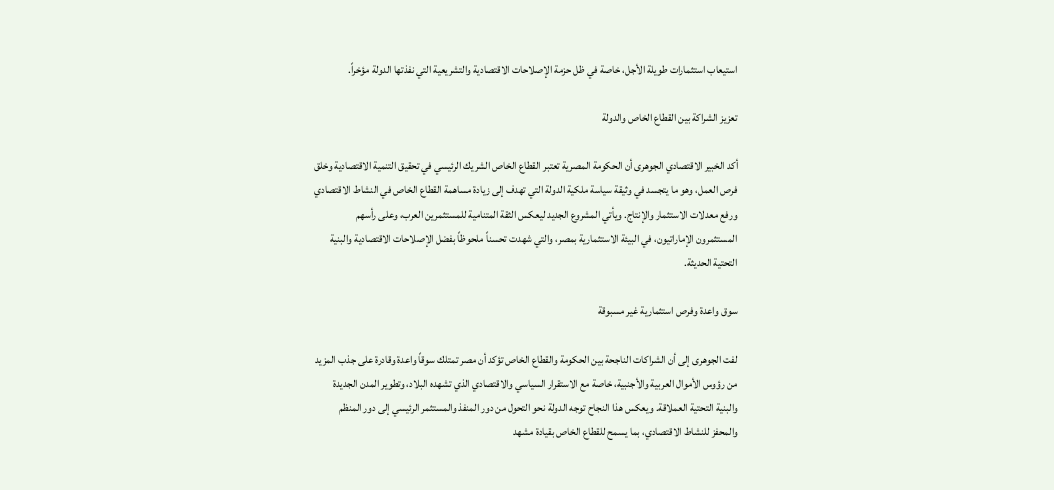استيعاب استثمارات طويلة الأجل، خاصة في ظل حزمة الإصلاحات الاقتصادية والتشريعية التي نفذتها الدولة مؤخراً.

تعزيز الشراكة بين القطاع الخاص والدولة

أكد الخبير الاقتصادي الجوهرى أن الحكومة المصرية تعتبر القطاع الخاص الشريك الرئيسي في تحقيق التنمية الاقتصادية وخلق فرص العمل، وهو ما يتجسد في وثيقة سياسة ملكية الدولة التي تهدف إلى زيادة مساهمة القطاع الخاص في النشاط الاقتصادي ورفع معدلات الاستثمار والإنتاج. ويأتي المشروع الجديد ليعكس الثقة المتنامية للمستثمرين العرب، وعلى رأسهم المستثمرون الإماراتيون، في البيئة الاستثمارية بمصر، والتي شهدت تحسناً ملحوظاً بفضل الإصلاحات الاقتصادية والبنية التحتية الحديثة.

سوق واعدة وفرص استثمارية غير مسبوقة

لفت الجوهرى إلى أن الشراكات الناجحة بين الحكومة والقطاع الخاص تؤكد أن مصر تمتلك سوقاً واعدة وقادرة على جذب المزيد من رؤوس الأموال العربية والأجنبية، خاصة مع الاستقرار السياسي والاقتصادي الذي تشهده البلاد، وتطوير المدن الجديدة والبنية التحتية العملاقة. ويعكس هذا النجاح توجه الدولة نحو التحول من دور المنفذ والمستثمر الرئيسي إلى دور المنظم والمحفز للنشاط الاقتصادي، بما يسمح للقطاع الخاص بقيادة مشهد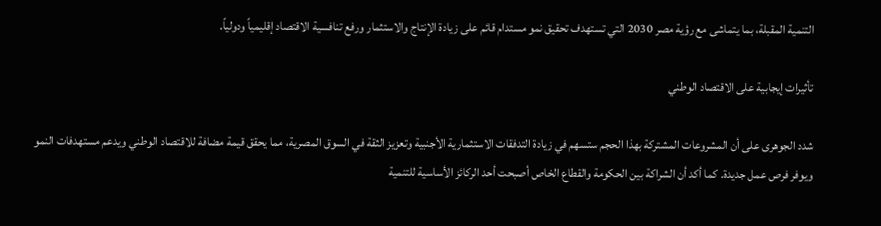التنمية المقبلة، بما يتماشى مع رؤية مصر 2030 التي تستهدف تحقيق نمو مستدام قائم على زيادة الإنتاج والاستثمار ورفع تنافسية الاقتصاد إقليمياً ودولياً.

تأثيرات إيجابية على الاقتصاد الوطني

شدد الجوهرى على أن المشروعات المشتركة بهذا الحجم ستسهم في زيادة التدفقات الاستثمارية الأجنبية وتعزيز الثقة في السوق المصرية، مما يحقق قيمة مضافة للاقتصاد الوطني ويدعم مستهدفات النمو ويوفر فرص عمل جديدة. كما أكد أن الشراكة بين الحكومة والقطاع الخاص أصبحت أحد الركائز الأساسية للتنمية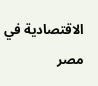الاقتصادية في مصر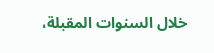خلال السنوات المقبلة،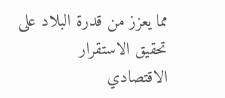مما يعزز من قدرة البلاد على تحقيق الاستقرار الاقتصادي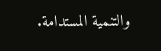والتنمية المستدامة.